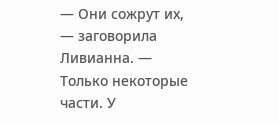— Они сожрут их, — заговорила Ливианна. — Только некоторые части. У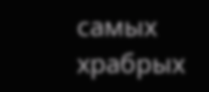самых храбрых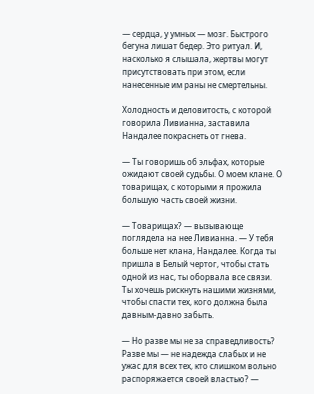— сердца, у умных — мозг. Быстрого бегуна лишат бедер. Это ритуал. И, насколько я слышала, жертвы могут присутствовать при этом, если нанесенные им раны не смертельны.

Холодность и деловитость, с которой говорила Ливианна, заставила Нандалее покраснеть от гнева.

— Ты говоришь об эльфах, которые ожидают своей судьбы. О моем клане. О товарищах, с которыми я прожила большую часть своей жизни.

— Товарищах? — вызывающе поглядела на нее Ливианна. — У тебя больше нет клана, Нандалее. Когда ты пришла в Белый чертог, чтобы стать одной из нас, ты оборвала все связи. Ты хочешь рискнуть нашими жизнями, чтобы спасти тех, кого должна была давным-давно забыть.

— Но разве мы не за справедливость? Разве мы — не надежда слабых и не ужас для всех тех, кто слишком вольно распоряжается своей властью? —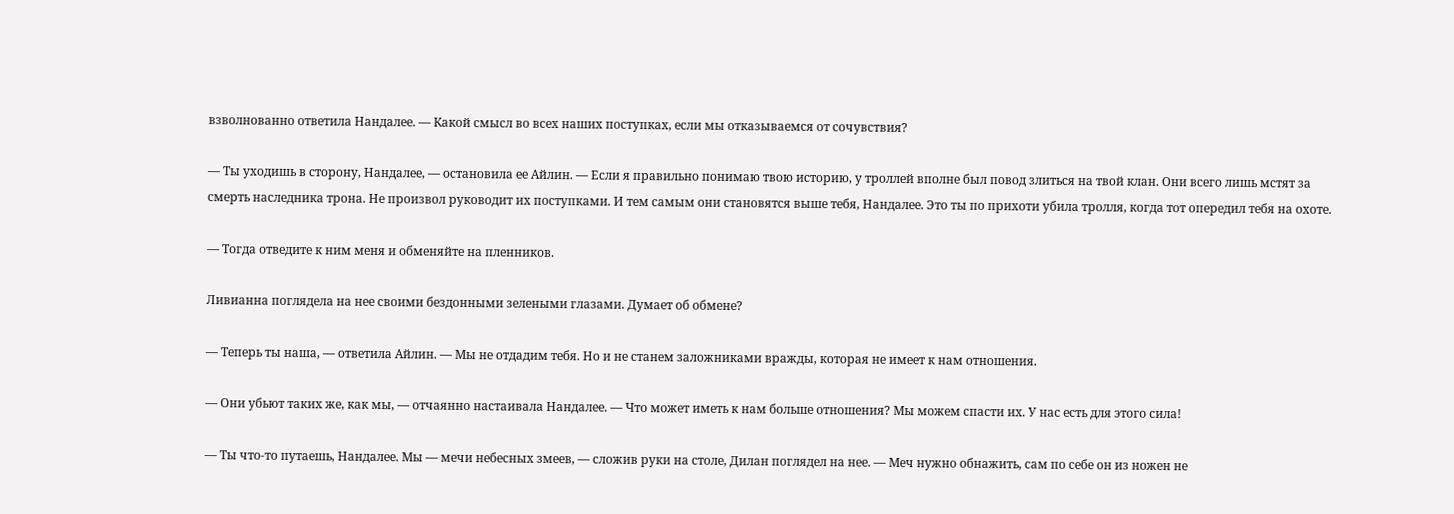взволнованно ответила Нандалее. — Какой смысл во всех наших поступках, если мы отказываемся от сочувствия?

— Ты уходишь в сторону, Нандалее, — остановила ее Айлин. — Если я правильно понимаю твою историю, у троллей вполне был повод злиться на твой клан. Они всего лишь мстят за смерть наследника трона. Не произвол руководит их поступками. И тем самым они становятся выше тебя, Нандалее. Это ты по прихоти убила тролля, когда тот опередил тебя на охоте.

— Тогда отведите к ним меня и обменяйте на пленников.

Ливианна поглядела на нее своими бездонными зелеными глазами. Думает об обмене?

— Теперь ты наша, — ответила Айлин. — Мы не отдадим тебя. Но и не станем заложниками вражды, которая не имеет к нам отношения.

— Они убьют таких же, как мы, — отчаянно настаивала Нандалее. — Что может иметь к нам больше отношения? Мы можем спасти их. У нас есть для этого сила!

— Ты что-то путаешь, Нандалее. Мы — мечи небесных змеев, — сложив руки на столе, Дилан поглядел на нее. — Меч нужно обнажить, сам по себе он из ножен не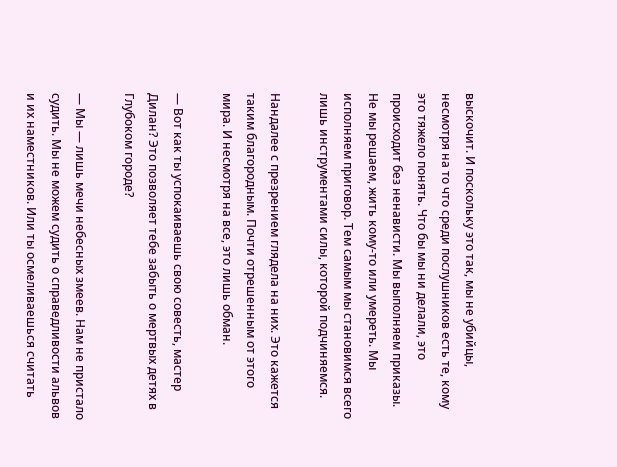выскочит. И поскольку это так, мы не убийцы, несмотря на то что среди послушников есть те, кому это тяжело понять. Что бы мы ни делали, это происходит без ненависти. Мы выполняем приказы. Не мы решаем, жить кому-то или умереть. Мы исполняем приговор. Тем самым мы становимся всего лишь инструментами силы, которой подчиняемся.

Нандалее с презрением глядела на них. Это кажется таким благородным. Почти отрешенным от этого мира. И несмотря на все, это лишь обман.

— Вот как ты успокаиваешь свою совесть, мастер Дилан? Это позволяет тебе забыть о мертвых детях в Глубоком городе?

— Мы — лишь мечи небесных змеев. Нам не пристало судить. Мы не можем судить о справедливости альвов и их наместников. Или ты осмеливаешься считать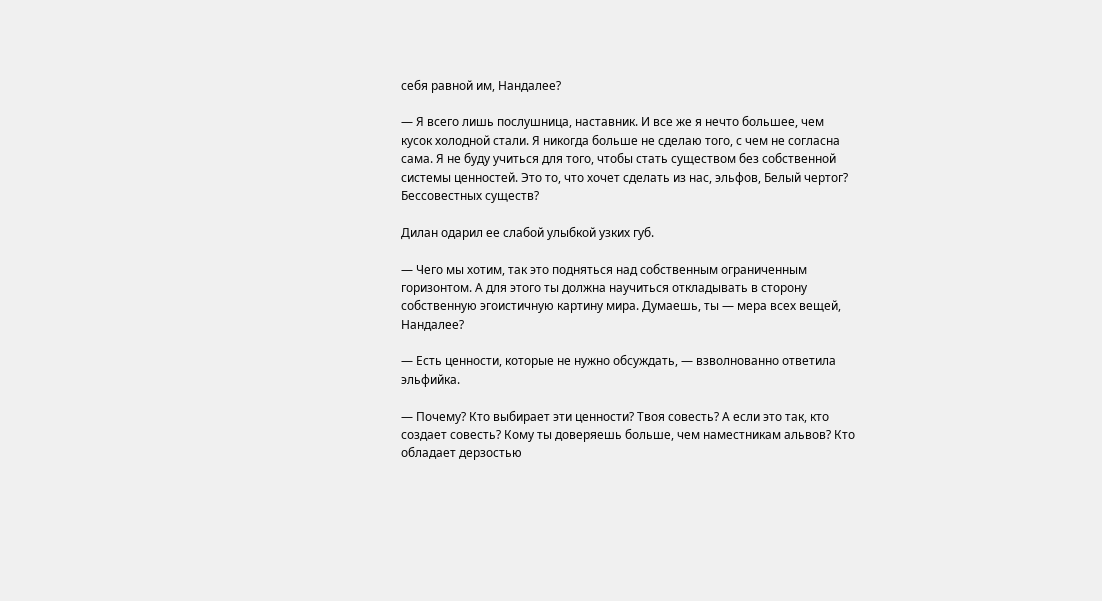себя равной им, Нандалее?

— Я всего лишь послушница, наставник. И все же я нечто большее, чем кусок холодной стали. Я никогда больше не сделаю того, с чем не согласна сама. Я не буду учиться для того, чтобы стать существом без собственной системы ценностей. Это то, что хочет сделать из нас, эльфов, Белый чертог? Бессовестных существ?

Дилан одарил ее слабой улыбкой узких губ.

— Чего мы хотим, так это подняться над собственным ограниченным горизонтом. А для этого ты должна научиться откладывать в сторону собственную эгоистичную картину мира. Думаешь, ты — мера всех вещей, Нандалее?

— Есть ценности, которые не нужно обсуждать, — взволнованно ответила эльфийка.

— Почему? Кто выбирает эти ценности? Твоя совесть? А если это так, кто создает совесть? Кому ты доверяешь больше, чем наместникам альвов? Кто обладает дерзостью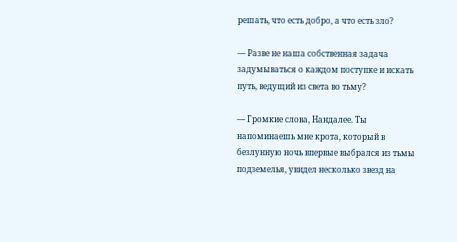решать, что есть добро, а что есть зло?

— Разве не наша собственная задача задумываться о каждом поступке и искать путь, ведущий из света во тьму?

— Громкие слова, Нандалее. Ты напоминаешь мне крота, который в безлунную ночь впервые выбрался из тьмы подземелья, увидел несколько звезд на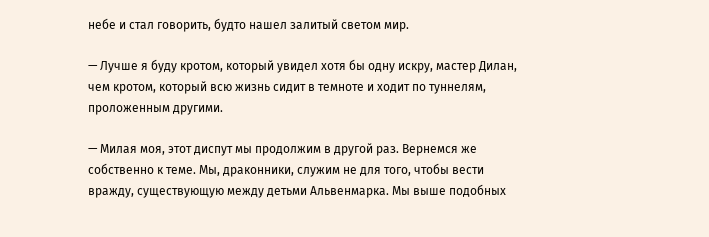небе и стал говорить, будто нашел залитый светом мир.

— Лучше я буду кротом, который увидел хотя бы одну искру, мастер Дилан, чем кротом, который всю жизнь сидит в темноте и ходит по туннелям, проложенным другими.

— Милая моя, этот диспут мы продолжим в другой раз. Вернемся же собственно к теме. Мы, драконники, служим не для того, чтобы вести вражду, существующую между детьми Альвенмарка. Мы выше подобных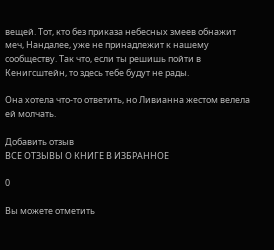вещей. Тот, кто без приказа небесных змеев обнажит меч, Нандалее, уже не принадлежит к нашему сообществу. Так что, если ты решишь пойти в Кенигсштейн, то здесь тебе будут не рады.

Она хотела что-то ответить, но Ливианна жестом велела ей молчать.

Добавить отзыв
ВСЕ ОТЗЫВЫ О КНИГЕ В ИЗБРАННОЕ

0

Вы можете отметить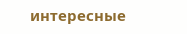интересные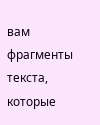вам фрагменты текста, которые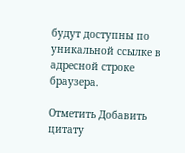будут доступны по уникальной ссылке в адресной строке браузера.

Отметить Добавить цитату